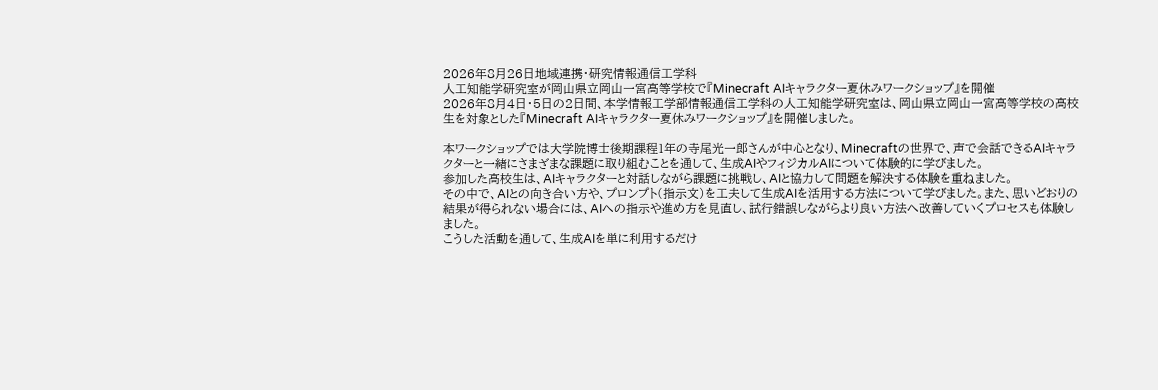2026年8月26日地域連携・研究情報通信工学科
人工知能学研究室が岡山県立岡山一宮高等学校で『Minecraft AIキャラクター夏休みワークショップ』を開催
2026年8月4日・5日の2日間、本学情報工学部情報通信工学科の人工知能学研究室は、岡山県立岡山一宮高等学校の高校生を対象とした『Minecraft AIキャラクター夏休みワークショップ』を開催しました。

本ワークショップでは大学院博士後期課程1年の寺尾光一郎さんが中心となり、Minecraftの世界で、声で会話できるAIキャラクターと一緒にさまざまな課題に取り組むことを通して、生成AIやフィジカルAIについて体験的に学びました。
参加した高校生は、AIキャラクターと対話しながら課題に挑戦し、AIと協力して問題を解決する体験を重ねました。
その中で、AIとの向き合い方や、プロンプト(指示文)を工夫して生成AIを活用する方法について学びました。また、思いどおりの結果が得られない場合には、AIへの指示や進め方を見直し、試行錯誤しながらより良い方法へ改善していくプロセスも体験しました。
こうした活動を通して、生成AIを単に利用するだけ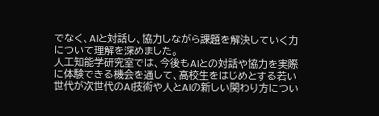でなく、AIと対話し、協力しながら課題を解決していく力について理解を深めました。
人工知能学研究室では、今後もAIとの対話や協力を実際に体験できる機会を通して、高校生をはじめとする若い世代が次世代のAI技術や人とAIの新しい関わり方につい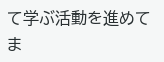て学ぶ活動を進めてま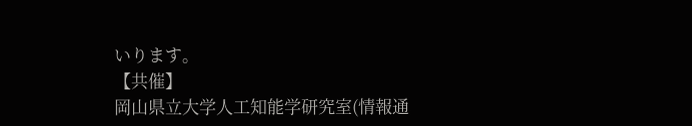いります。
【共催】
岡山県立大学人工知能学研究室(情報通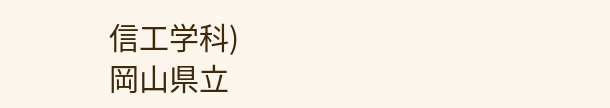信工学科)
岡山県立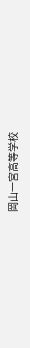岡山一宮高等学校